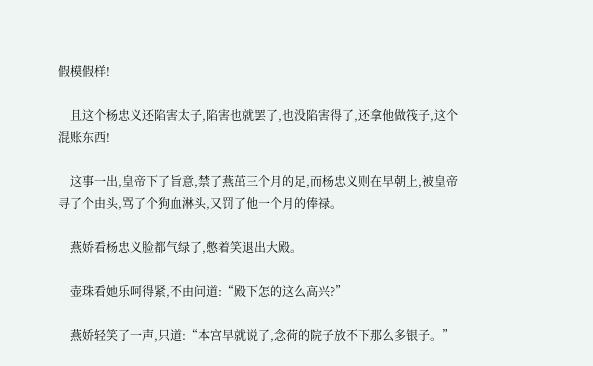假模假样!

    且这个杨忠义还陷害太子,陷害也就罢了,也没陷害得了,还拿他做筏子,这个混账东西!

    这事一出,皇帝下了旨意,禁了燕茁三个月的足,而杨忠义则在早朝上,被皇帝寻了个由头,骂了个狗血淋头,又罚了他一个月的俸禄。

    燕娇看杨忠义脸都气绿了,憋着笑退出大殿。

    壶珠看她乐呵得紧,不由问道:“殿下怎的这么高兴?”

    燕娇轻笑了一声,只道:“本宫早就说了,念荷的院子放不下那么多银子。”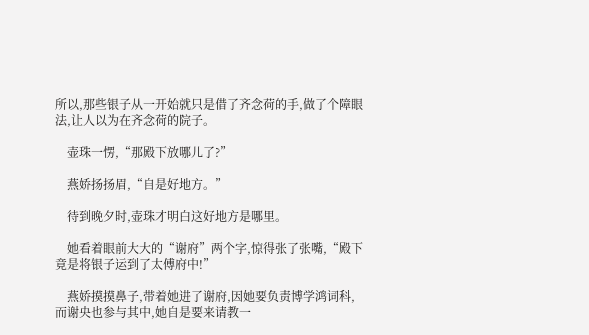所以,那些银子从一开始就只是借了齐念荷的手,做了个障眼法,让人以为在齐念荷的院子。

    壶珠一愣,“那殿下放哪儿了?”

    燕娇扬扬眉,“自是好地方。”

    待到晚夕时,壶珠才明白这好地方是哪里。

    她看着眼前大大的“谢府”两个字,惊得张了张嘴,“殿下竟是将银子运到了太傅府中!”

    燕娇摸摸鼻子,带着她进了谢府,因她要负责博学鸿词科,而谢央也参与其中,她自是要来请教一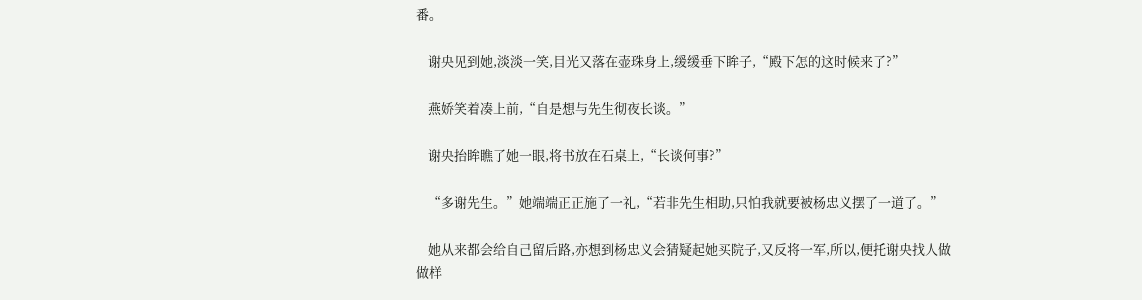番。

    谢央见到她,淡淡一笑,目光又落在壶珠身上,缓缓垂下眸子,“殿下怎的这时候来了?”

    燕娇笑着凑上前,“自是想与先生彻夜长谈。”

    谢央抬眸瞧了她一眼,将书放在石桌上,“长谈何事?”

    “多谢先生。”她端端正正施了一礼,“若非先生相助,只怕我就要被杨忠义摆了一道了。”

    她从来都会给自己留后路,亦想到杨忠义会猜疑起她买院子,又反将一军,所以,便托谢央找人做做样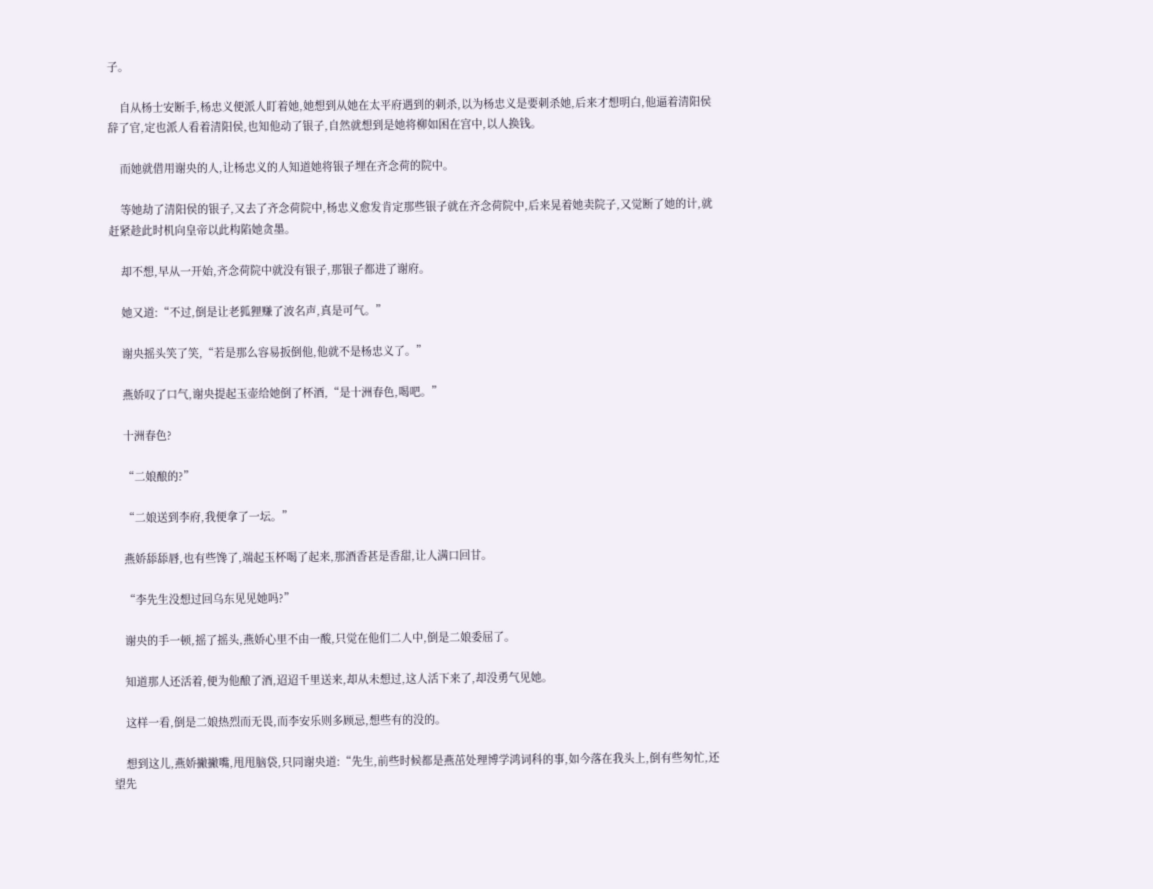子。

    自从杨士安断手,杨忠义便派人盯着她,她想到从她在太平府遇到的刺杀,以为杨忠义是要刺杀她,后来才想明白,他逼着清阳侯辞了官,定也派人看着清阳侯,也知他动了银子,自然就想到是她将柳如困在宫中,以人换钱。

    而她就借用谢央的人,让杨忠义的人知道她将银子埋在齐念荷的院中。

    等她劫了清阳侯的银子,又去了齐念荷院中,杨忠义愈发肯定那些银子就在齐念荷院中,后来晃着她卖院子,又觉断了她的计,就赶紧趁此时机向皇帝以此构陷她贪墨。

    却不想,早从一开始,齐念荷院中就没有银子,那银子都进了谢府。

    她又道:“不过,倒是让老狐狸赚了波名声,真是可气。”

    谢央摇头笑了笑,“若是那么容易扳倒他,他就不是杨忠义了。”

    燕娇叹了口气,谢央提起玉壶给她倒了杯酒,“是十洲春色,喝吧。”

    十洲春色?

    “二娘酿的?”

    “二娘送到李府,我便拿了一坛。”

    燕娇舔舔唇,也有些馋了,端起玉杯喝了起来,那酒香甚是香甜,让人满口回甘。

    “李先生没想过回乌东见见她吗?”

    谢央的手一顿,摇了摇头,燕娇心里不由一酸,只觉在他们二人中,倒是二娘委屈了。

    知道那人还活着,便为他酿了酒,迢迢千里送来,却从未想过,这人活下来了,却没勇气见她。

    这样一看,倒是二娘热烈而无畏,而李安乐则多顾忌,想些有的没的。

    想到这儿,燕娇撇撇嘴,甩甩脑袋,只同谢央道:“先生,前些时候都是燕茁处理博学鸿词科的事,如今落在我头上,倒有些匆忙,还望先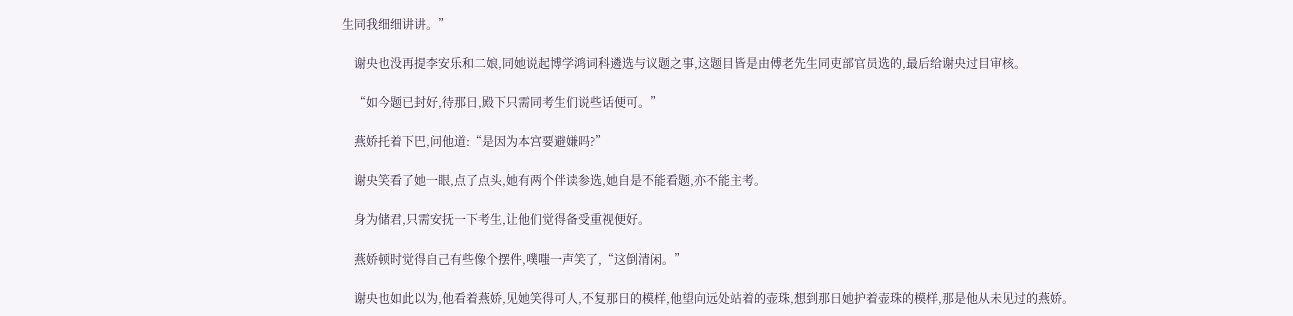生同我细细讲讲。”

    谢央也没再提李安乐和二娘,同她说起博学鸿词科遴选与议题之事,这题目皆是由傅老先生同吏部官员选的,最后给谢央过目审核。

    “如今题已封好,待那日,殿下只需同考生们说些话便可。”

    燕娇托着下巴,问他道:“是因为本宫要避嫌吗?”

    谢央笑看了她一眼,点了点头,她有两个伴读参选,她自是不能看题,亦不能主考。

    身为储君,只需安抚一下考生,让他们觉得备受重视便好。

    燕娇顿时觉得自己有些像个摆件,噗嗤一声笑了,“这倒清闲。”

    谢央也如此以为,他看着燕娇,见她笑得可人,不复那日的模样,他望向远处站着的壶珠,想到那日她护着壶珠的模样,那是他从未见过的燕娇。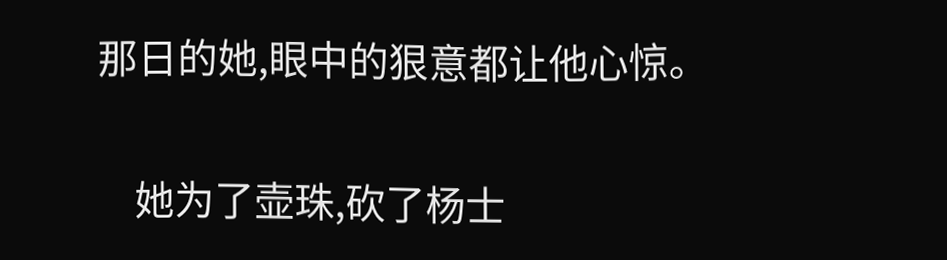那日的她,眼中的狠意都让他心惊。

    她为了壶珠,砍了杨士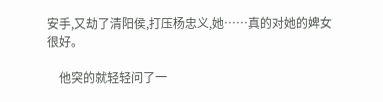安手,又劫了清阳侯,打压杨忠义,她……真的对她的婢女很好。

    他突的就轻轻问了一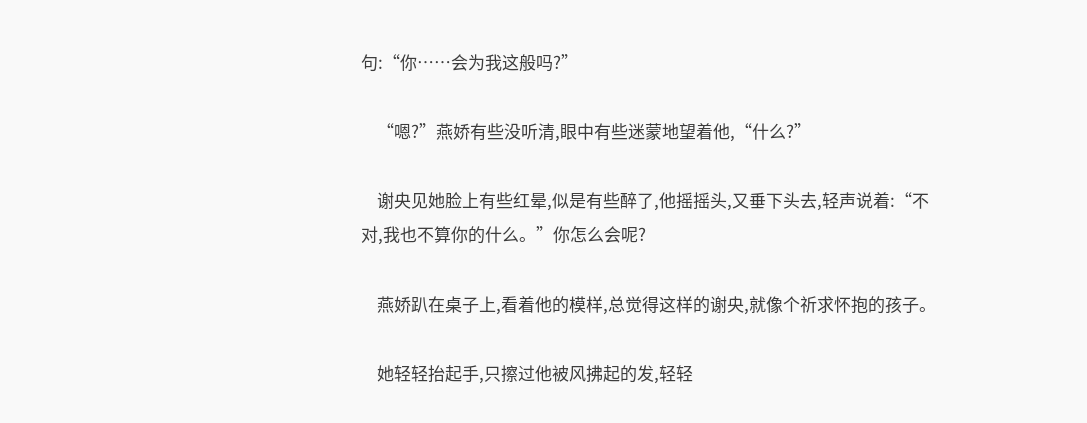句:“你……会为我这般吗?”

    “嗯?”燕娇有些没听清,眼中有些迷蒙地望着他,“什么?”

    谢央见她脸上有些红晕,似是有些醉了,他摇摇头,又垂下头去,轻声说着:“不对,我也不算你的什么。”你怎么会呢?

    燕娇趴在桌子上,看着他的模样,总觉得这样的谢央,就像个祈求怀抱的孩子。

    她轻轻抬起手,只擦过他被风拂起的发,轻轻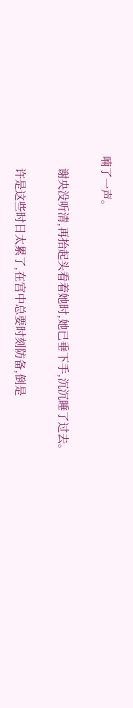喃了一声。

    谢央没听清,再抬起头看着她时,她已垂下手,沉沉睡了过去。

    许是这些时日太累了,在宫中总要时刻防备,倒是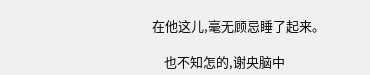在他这儿,毫无顾忌睡了起来。

    也不知怎的,谢央脑中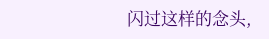闪过这样的念头,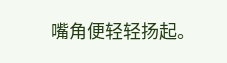嘴角便轻轻扬起。